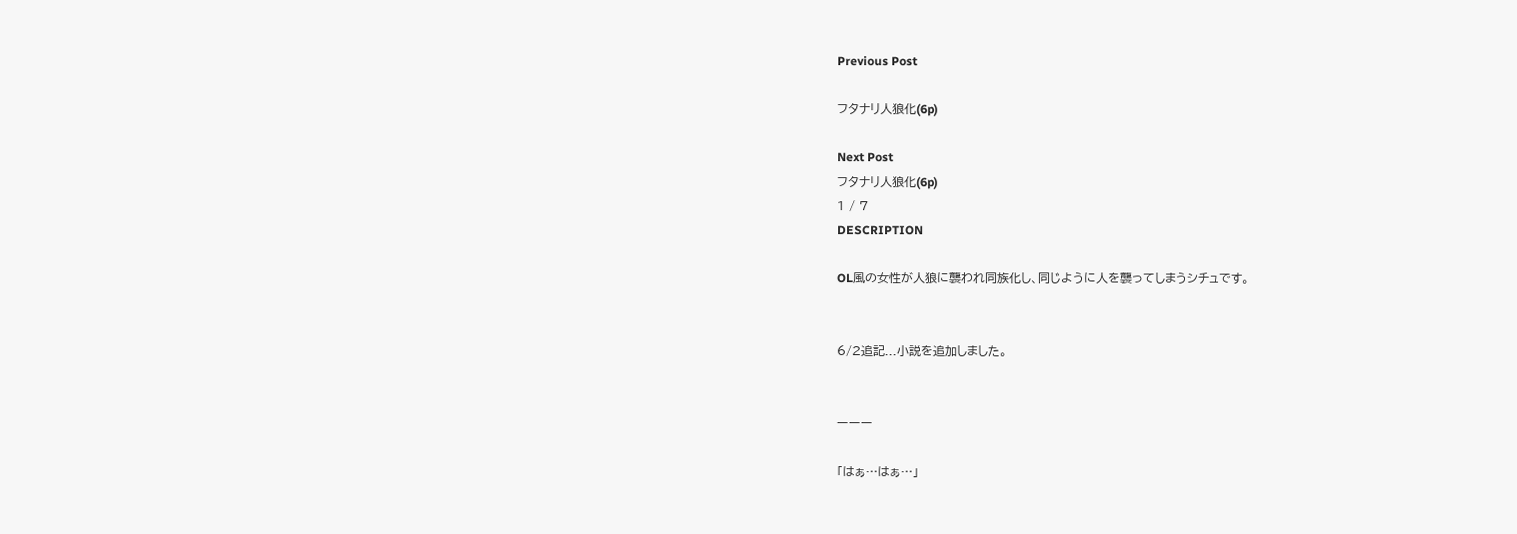Previous Post

フタナリ人狼化(6p)

Next Post
フタナリ人狼化(6p)
1 / 7
DESCRIPTION

OL風の女性が人狼に襲われ同族化し、同じように人を襲ってしまうシチュです。


6/2追記...小説を追加しました。


ーーー

「はぁ…はぁ…」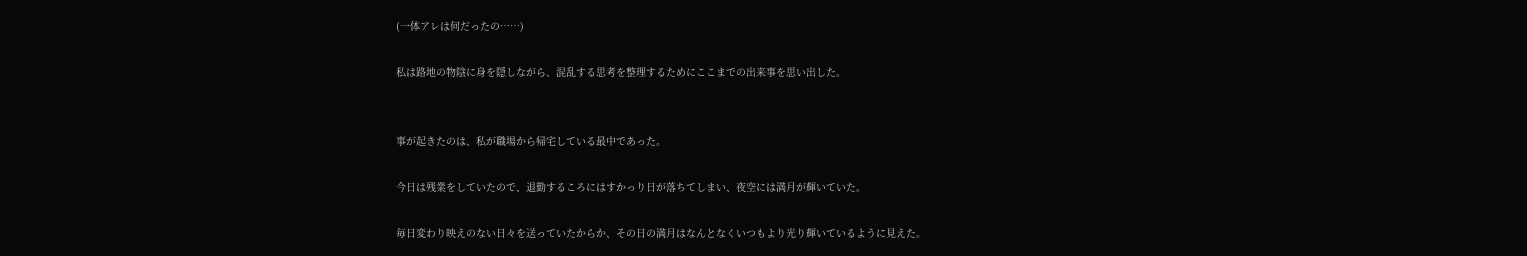(一体アレは何だったの……)

私は路地の物陰に身を隠しながら、混乱する思考を整理するためにここまでの出来事を思い出した。


事が起きたのは、私が職場から帰宅している最中であった。

今日は残業をしていたので、退勤するころにはすかっり日が落ちてしまい、夜空には満月が輝いていた。

毎日変わり映えのない日々を送っていたからか、その日の満月はなんとなくいつもより光り輝いているように見えた。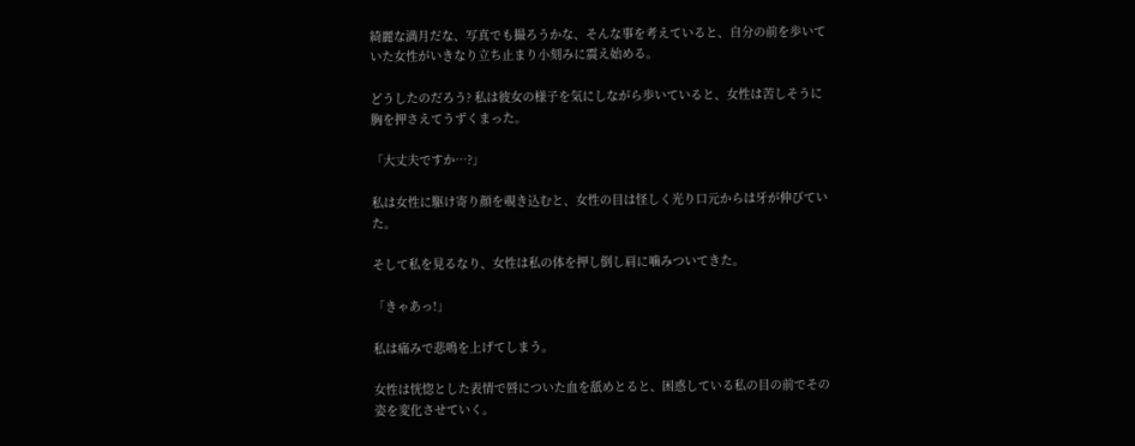綺麗な満月だな、写真でも撮ろうかな、そんな事を考えていると、自分の前を歩いていた女性がいきなり立ち止まり小刻みに震え始める。

どうしたのだろう? 私は彼女の様子を気にしながら歩いていると、女性は苦しそうに胸を押さえてうずくまった。

「大丈夫ですか…?」

私は女性に駆け寄り顔を覗き込むと、女性の目は怪しく光り口元からは牙が伸びていた。

そして私を見るなり、女性は私の体を押し倒し肩に噛みついてきた。

「きゃあっ!」

私は痛みで悲鳴を上げてしまう。

女性は恍惚とした表情で唇についた血を舐めとると、困惑している私の目の前でその姿を変化させていく。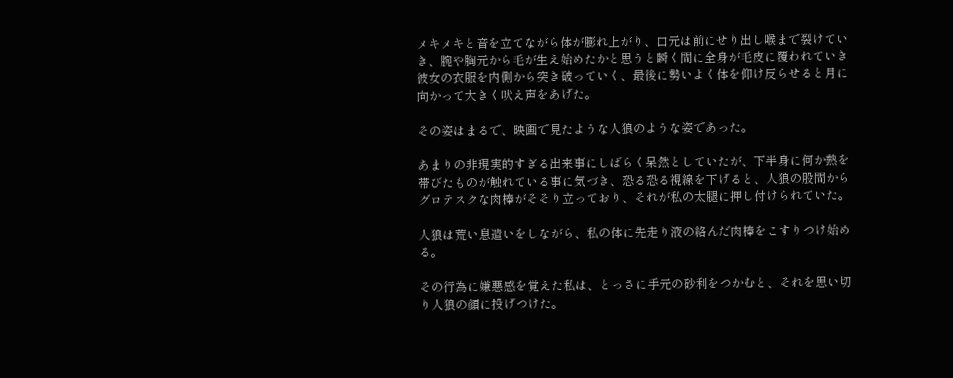メキメキと音を立てながら体が膨れ上がり、口元は前にせり出し喉まで裂けていき、腕や胸元から毛が生え始めたかと思うと瞬く間に全身が毛皮に覆われていき彼女の衣服を内側から突き破っていく、最後に勢いよく体を仰け反らせると月に向かって大きく吠え声をあげた。

その姿はまるで、映画で見たような人狼のような姿であった。

あまりの非現実的すぎる出来事にしばらく呆然としていたが、下半身に何か熱を帯びたものが触れている事に気づき、恐る恐る視線を下げると、人狼の股間からグロテスクな肉棒がそそり立っており、それが私の太腿に押し付けられていた。

人狼は荒い息遣いをしながら、私の体に先走り液の絡んだ肉棒をこすりつけ始める。

その行為に嫌悪感を覚えた私は、とっさに手元の砂利をつかむと、それを思い切り人狼の顔に投げつけた。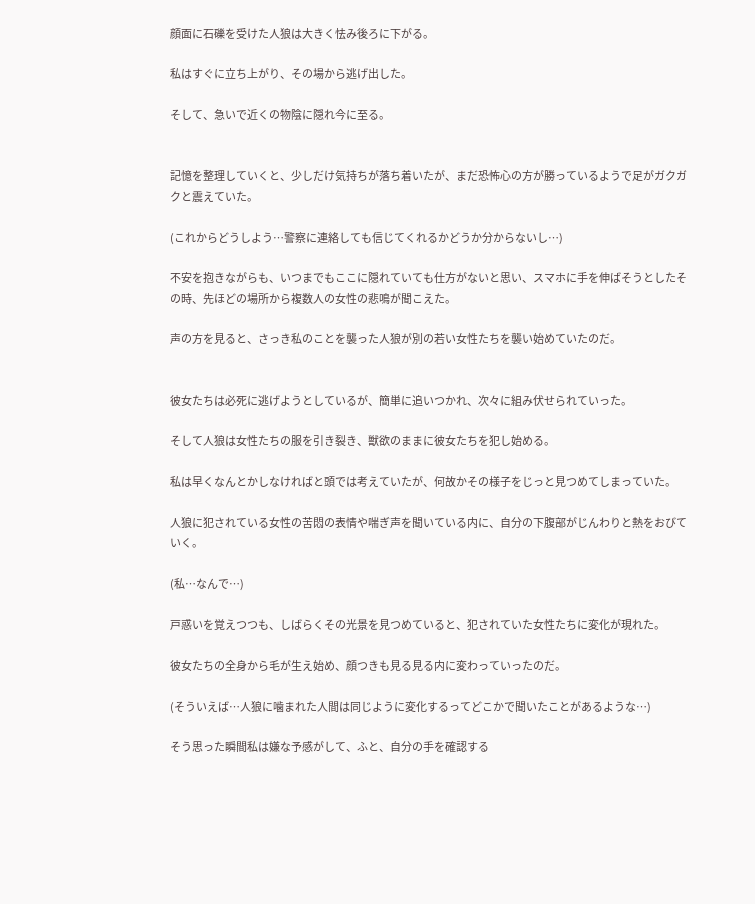顔面に石礫を受けた人狼は大きく怯み後ろに下がる。

私はすぐに立ち上がり、その場から逃げ出した。

そして、急いで近くの物陰に隠れ今に至る。


記憶を整理していくと、少しだけ気持ちが落ち着いたが、まだ恐怖心の方が勝っているようで足がガクガクと震えていた。

(これからどうしよう…警察に連絡しても信じてくれるかどうか分からないし…)

不安を抱きながらも、いつまでもここに隠れていても仕方がないと思い、スマホに手を伸ばそうとしたその時、先ほどの場所から複数人の女性の悲鳴が聞こえた。

声の方を見ると、さっき私のことを襲った人狼が別の若い女性たちを襲い始めていたのだ。


彼女たちは必死に逃げようとしているが、簡単に追いつかれ、次々に組み伏せられていった。

そして人狼は女性たちの服を引き裂き、獣欲のままに彼女たちを犯し始める。

私は早くなんとかしなければと頭では考えていたが、何故かその様子をじっと見つめてしまっていた。

人狼に犯されている女性の苦悶の表情や喘ぎ声を聞いている内に、自分の下腹部がじんわりと熱をおびていく。

(私…なんで…)

戸惑いを覚えつつも、しばらくその光景を見つめていると、犯されていた女性たちに変化が現れた。

彼女たちの全身から毛が生え始め、顔つきも見る見る内に変わっていったのだ。

(そういえば…人狼に噛まれた人間は同じように変化するってどこかで聞いたことがあるような…)

そう思った瞬間私は嫌な予感がして、ふと、自分の手を確認する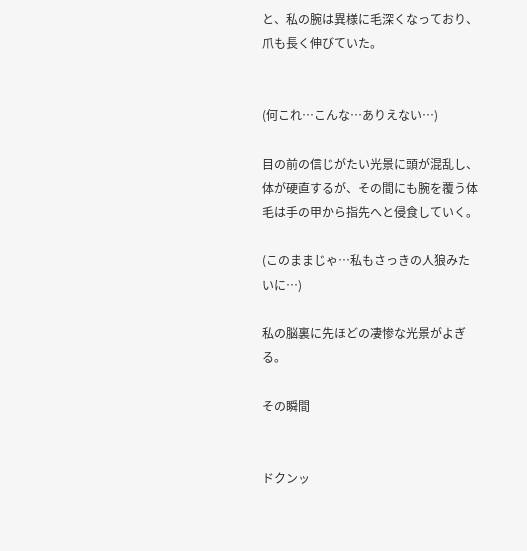と、私の腕は異様に毛深くなっており、爪も長く伸びていた。


(何これ…こんな…ありえない…)

目の前の信じがたい光景に頭が混乱し、体が硬直するが、その間にも腕を覆う体毛は手の甲から指先へと侵食していく。

(このままじゃ…私もさっきの人狼みたいに…)

私の脳裏に先ほどの凄惨な光景がよぎる。

その瞬間


ドクンッ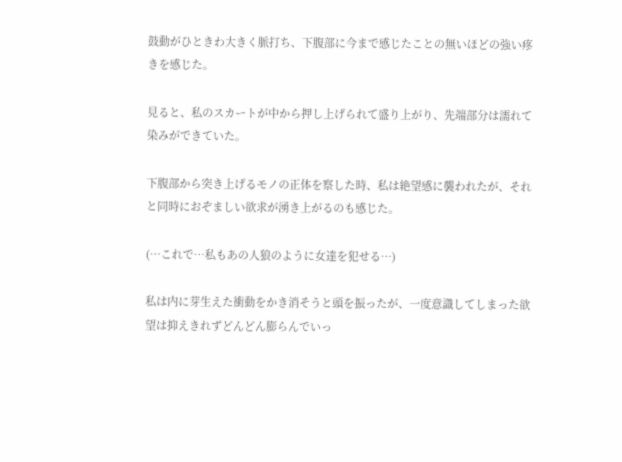鼓動がひときわ大きく脈打ち、下腹部に今まで感じたことの無いほどの強い疼きを感じた。

見ると、私のスカートが中から押し上げられて盛り上がり、先端部分は濡れて染みができていた。

下腹部から突き上げるモノの正体を察した時、私は絶望感に襲われたが、それと同時におぞましい欲求が湧き上がるのも感じた。

(…これで…私もあの人狼のように女達を犯せる…)

私は内に芽生えた衝動をかき消そうと頭を振ったが、一度意識してしまった欲望は抑えきれずどんどん膨らんでいっ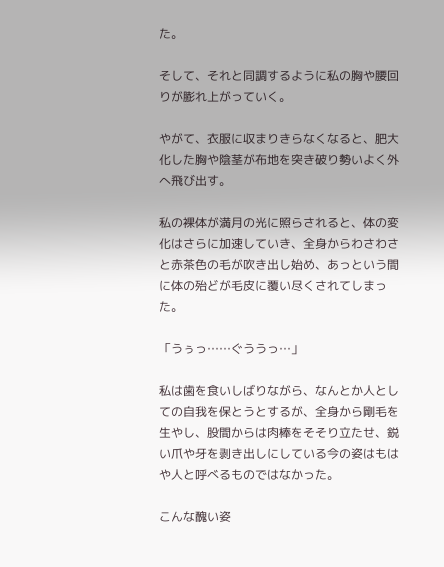た。

そして、それと同調するように私の胸や腰回りが膨れ上がっていく。

やがて、衣服に収まりきらなくなると、肥大化した胸や陰茎が布地を突き破り勢いよく外へ飛び出す。

私の裸体が満月の光に照らされると、体の変化はさらに加速していき、全身からわさわさと赤茶色の毛が吹き出し始め、あっという間に体の殆どが毛皮に覆い尽くされてしまった。

「うぅっ……ぐううっ…」

私は歯を食いしばりながら、なんとか人としての自我を保とうとするが、全身から剛毛を生やし、股間からは肉棒をそそり立たせ、鋭い爪や牙を剥き出しにしている今の姿はもはや人と呼べるものではなかった。

こんな醜い姿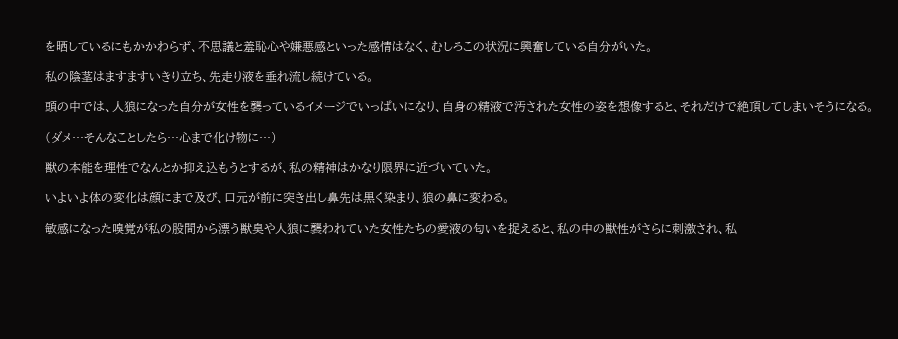を晒しているにもかかわらず、不思議と羞恥心や嫌悪感といった感情はなく、むしろこの状況に興奮している自分がいた。

私の陰茎はますますいきり立ち、先走り液を垂れ流し続けている。

頭の中では、人狼になった自分が女性を襲っているイメージでいっぱいになり、自身の精液で汚された女性の姿を想像すると、それだけで絶頂してしまいそうになる。

(ダメ…そんなことしたら…心まで化け物に…)

獣の本能を理性でなんとか抑え込もうとするが、私の精神はかなり限界に近づいていた。

いよいよ体の変化は顔にまで及び、口元が前に突き出し鼻先は黒く染まり、狼の鼻に変わる。

敏感になった嗅覚が私の股間から漂う獣臭や人狼に襲われていた女性たちの愛液の匂いを捉えると、私の中の獣性がさらに刺激され、私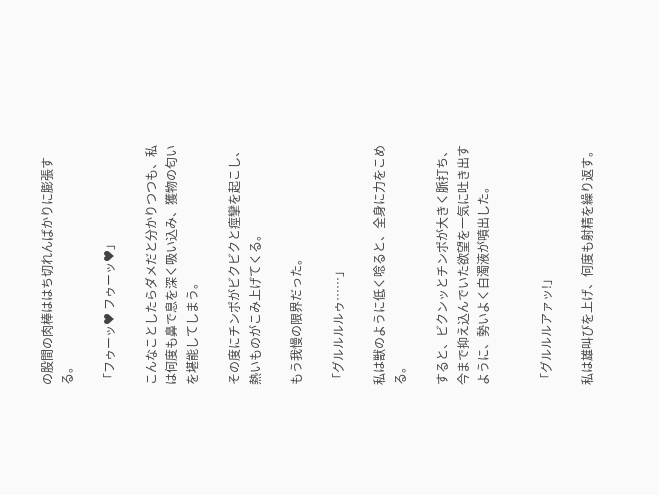の股間の肉棒ははち切れんばかりに膨張する。

「フゥーッ♥ フゥーッ♥」

こんなことしたらダメだと分かりつつも、私は何度も鼻で息を深く吸い込み、獲物の匂いを堪能してしまう。

その度にチンポがビクビクと痙攣を起こし、熱いものがこみ上げてくる。

もう我慢の限界だった。

「グルルルルゥ……」

私は獣のように低く唸ると、全身に力をこめる。

すると、ビクンッとチンポが大きく脈打ち、今まで抑え込んでいた欲望を一気に吐き出すように、勢いよく白濁液が噴出した。


「グルルルアァッ!」

私は雄叫びを上げ、何度も射精を繰り返す。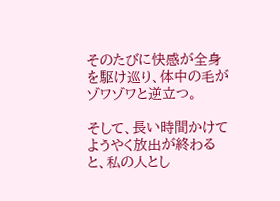そのたびに快感が全身を駆け巡り、体中の毛がゾワゾワと逆立つ。

そして、長い時間かけてようやく放出が終わると、私の人とし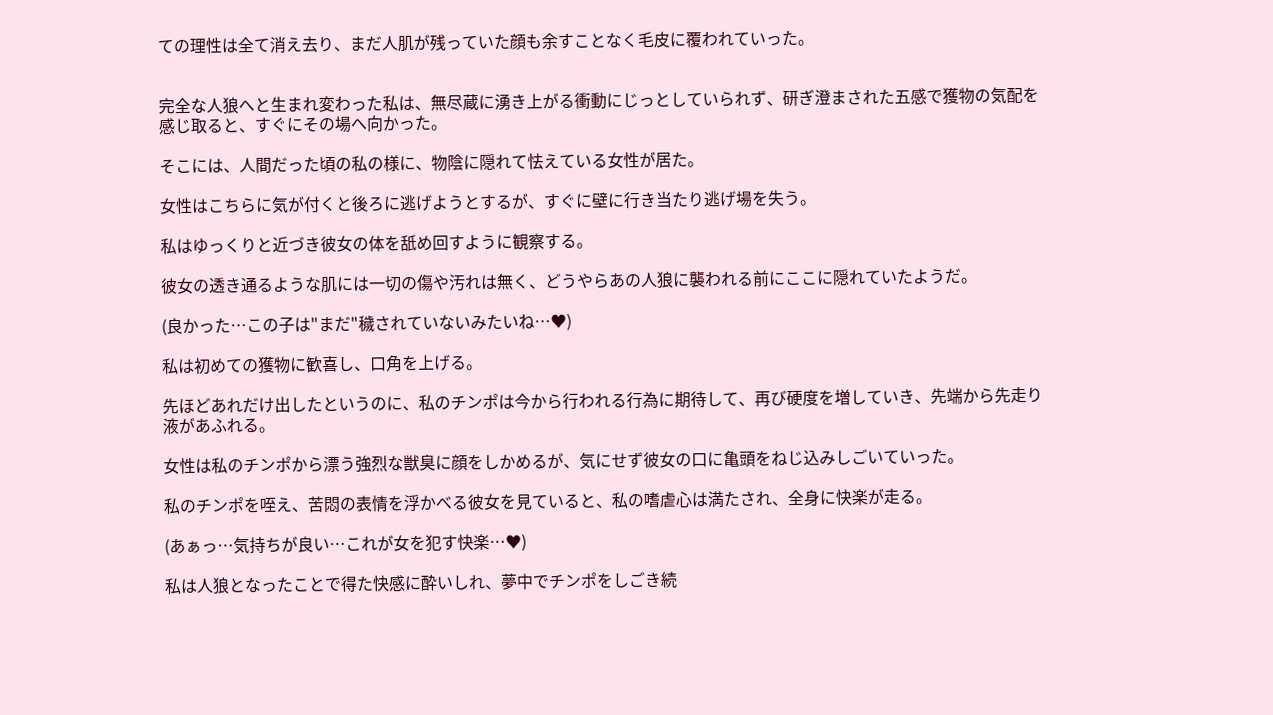ての理性は全て消え去り、まだ人肌が残っていた顔も余すことなく毛皮に覆われていった。


完全な人狼へと生まれ変わった私は、無尽蔵に湧き上がる衝動にじっとしていられず、研ぎ澄まされた五感で獲物の気配を感じ取ると、すぐにその場へ向かった。

そこには、人間だった頃の私の様に、物陰に隠れて怯えている女性が居た。

女性はこちらに気が付くと後ろに逃げようとするが、すぐに壁に行き当たり逃げ場を失う。

私はゆっくりと近づき彼女の体を舐め回すように観察する。

彼女の透き通るような肌には一切の傷や汚れは無く、どうやらあの人狼に襲われる前にここに隠れていたようだ。

(良かった…この子は"まだ"穢されていないみたいね…♥)

私は初めての獲物に歓喜し、口角を上げる。

先ほどあれだけ出したというのに、私のチンポは今から行われる行為に期待して、再び硬度を増していき、先端から先走り液があふれる。

女性は私のチンポから漂う強烈な獣臭に顔をしかめるが、気にせず彼女の口に亀頭をねじ込みしごいていった。

私のチンポを咥え、苦悶の表情を浮かべる彼女を見ていると、私の嗜虐心は満たされ、全身に快楽が走る。

(あぁっ…気持ちが良い…これが女を犯す快楽…♥)

私は人狼となったことで得た快感に酔いしれ、夢中でチンポをしごき続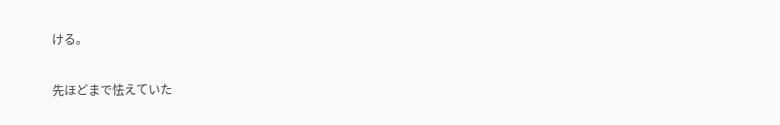ける。

先ほどまで怯えていた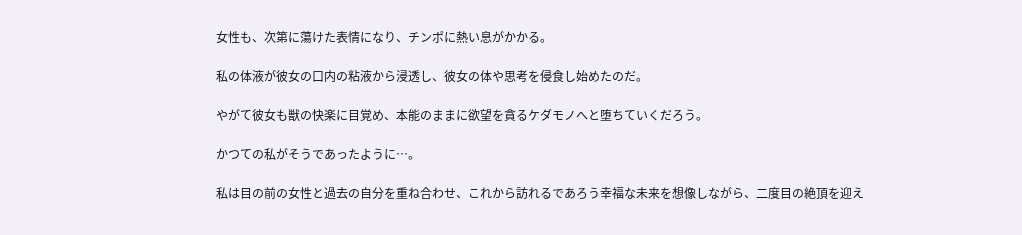女性も、次第に蕩けた表情になり、チンポに熱い息がかかる。

私の体液が彼女の口内の粘液から浸透し、彼女の体や思考を侵食し始めたのだ。

やがて彼女も獣の快楽に目覚め、本能のままに欲望を貪るケダモノへと堕ちていくだろう。

かつての私がそうであったように…。

私は目の前の女性と過去の自分を重ね合わせ、これから訪れるであろう幸福な未来を想像しながら、二度目の絶頂を迎え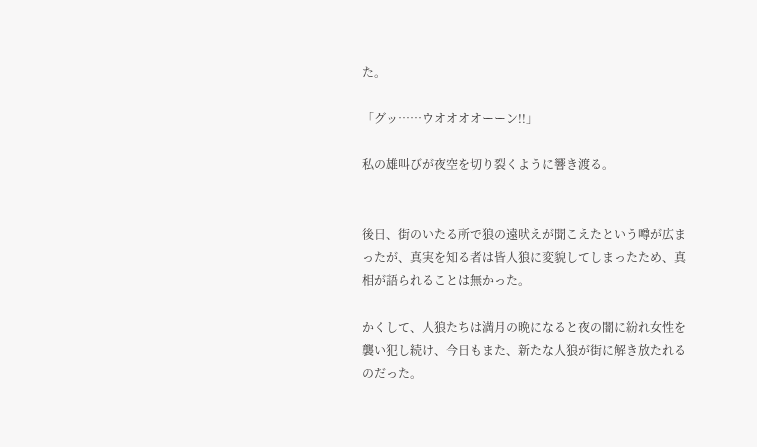た。

「グッ……ウオオオオーーン!!」

私の雄叫びが夜空を切り裂くように響き渡る。


後日、街のいたる所で狼の遠吠えが聞こえたという噂が広まったが、真実を知る者は皆人狼に変貌してしまったため、真相が語られることは無かった。

かくして、人狼たちは満月の晩になると夜の闇に紛れ女性を襲い犯し続け、今日もまた、新たな人狼が街に解き放たれるのだった。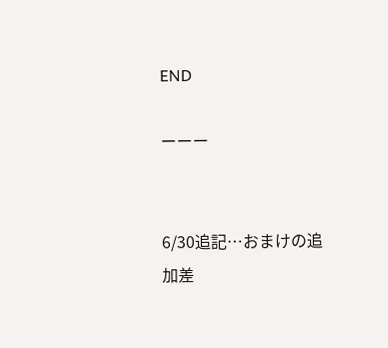END

ーーー


6/30追記…おまけの追加差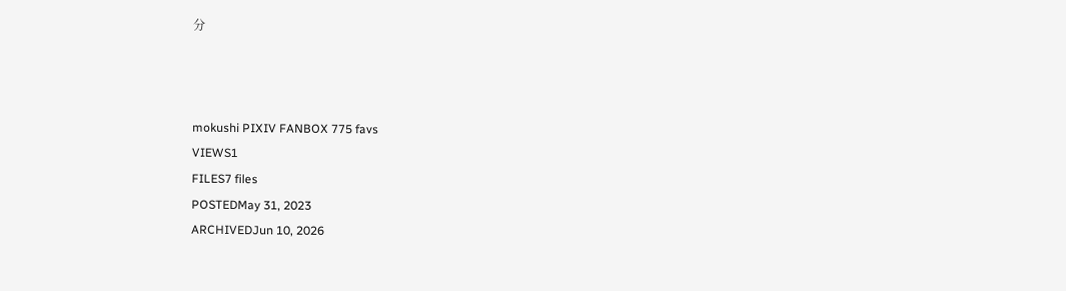分



mokushi PIXIV FANBOX 775 favs
VIEWS1
FILES7 files
POSTEDMay 31, 2023
ARCHIVEDJun 10, 2026